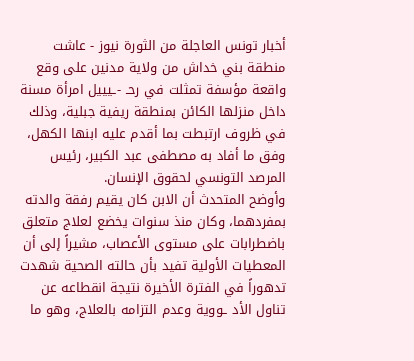أخبار تونس العاجلة من الثورة نيوز - عاشت منطقة بني خداش من ولاية مدنين على وقع واقعة مؤسفة تمثلت في رحـ -ـيييل امرأة مسنة داخل منزلها الكائن بمنطقة ريفية جبلية، وذلك في ظروف ارتبطت بما أقدم عليه ابنها الكهل، وفق ما أفاد به مصطفى عبد الكبير، رئيس المرصد التونسي لحقوق الإنسان.
وأوضح المتحدث أن الابن كان يقيم رفقة والدته بمفردهما، وكان منذ سنوات يخضع لعلاج متعلق باضطرابات على مستوى الأعصاب، مشيراً إلى أن المعطيات الأولية تفيد بأن حالته الصحية شهدت تدهوراً في الفترة الأخيرة نتيجة انقطاعه عن تناول الأد ـووية وعدم التزامه بالعلاج، وهو ما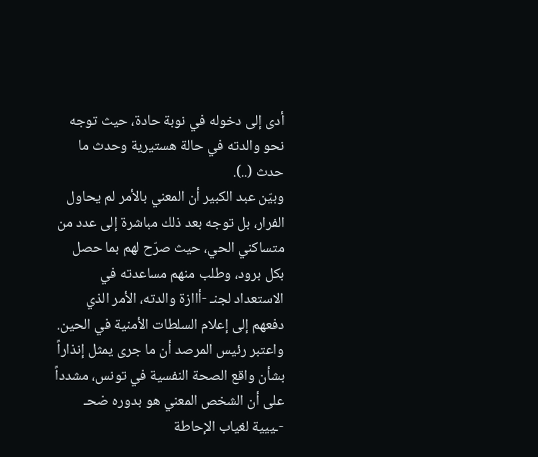أدى إلى دخوله في نوبة حادة، حيث توجه نحو والدته في حالة هستيرية وحدث ما حدث (..).
وبيّن عبد الكبير أن المعني بالأمر لم يحاول الفرار، بل توجه بعد ذلك مباشرة إلى عدد من متساكني الحي، حيث صرّح لهم بما حصل بكل برود، وطلب منهم مساعدته في الاستعداد لجنـ -أاازة والدته، الأمر الذي دفعهم إلى إعلام السلطات الأمنية في الحين. واعتبر رئيس المرصد أن ما جرى يمثل إنذاراً بشأن واقع الصحة النفسية في تونس، مشدداً على أن الشخص المعني هو بدوره ضحـ -ـييية لغياب الإحاطة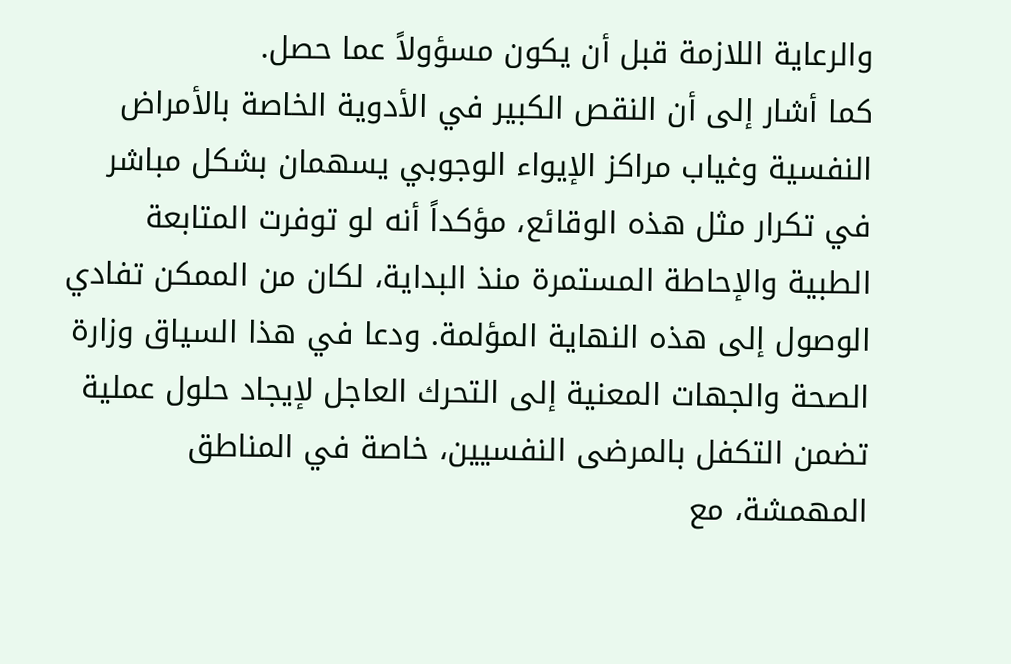والرعاية اللازمة قبل أن يكون مسؤولاً عما حصل.
كما أشار إلى أن النقص الكبير في الأدوية الخاصة بالأمراض النفسية وغياب مراكز الإيواء الوجوبي يسهمان بشكل مباشر في تكرار مثل هذه الوقائع، مؤكداً أنه لو توفرت المتابعة الطبية والإحاطة المستمرة منذ البداية، لكان من الممكن تفادي الوصول إلى هذه النهاية المؤلمة. ودعا في هذا السياق وزارة الصحة والجهات المعنية إلى التحرك العاجل لإيجاد حلول عملية تضمن التكفل بالمرضى النفسيين، خاصة في المناطق المهمشة، مع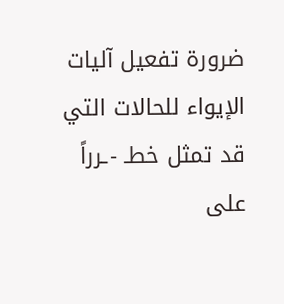ضرورة تفعيل آليات الإيواء للحالات التي قد تمثل خطـ -ـرراً على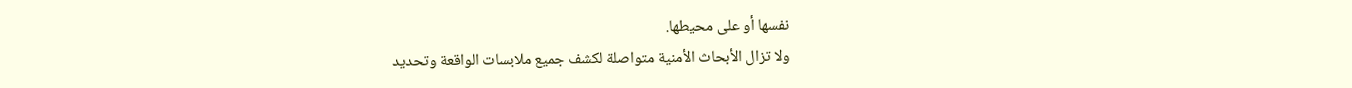نفسها أو على محيطها.
ولا تزال الأبحاث الأمنية متواصلة لكشف جميع ملابسات الواقعة وتحديد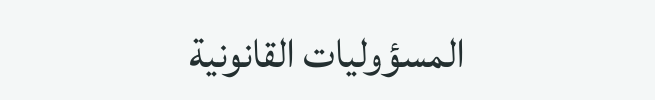المسؤوليات القانونية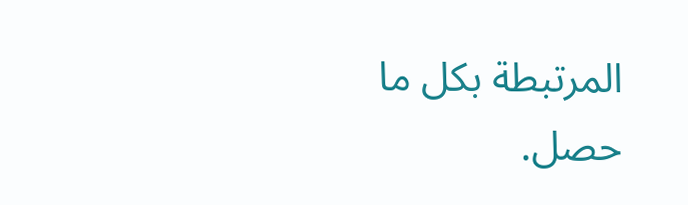المرتبطة بكل ما حصل.